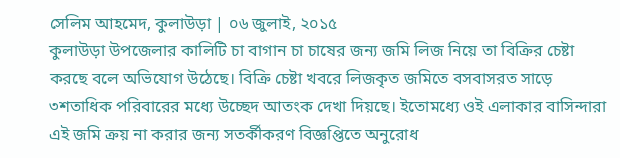সেলিম আহমেদ, কুলাউড়া | ০৬ জুলাই, ২০১৫
কুলাউড়া উপজেলার কালিটি চা বাগান চা চাষের জন্য জমি লিজ নিয়ে তা বিক্রির চেষ্টা করছে বলে অভিযোগ উঠেছে। বিক্রি চেষ্টা খবরে লিজকৃত জমিতে বসবাসরত সাড়ে ৩শতাধিক পরিবারের মধ্যে উচ্ছেদ আতংক দেখা দিয়ছে। ইতোমধ্যে ওই এলাকার বাসিন্দারা এই জমি ক্রয় না করার জন্য সতর্কীকরণ বিজ্ঞপ্তিতে অনুরোধ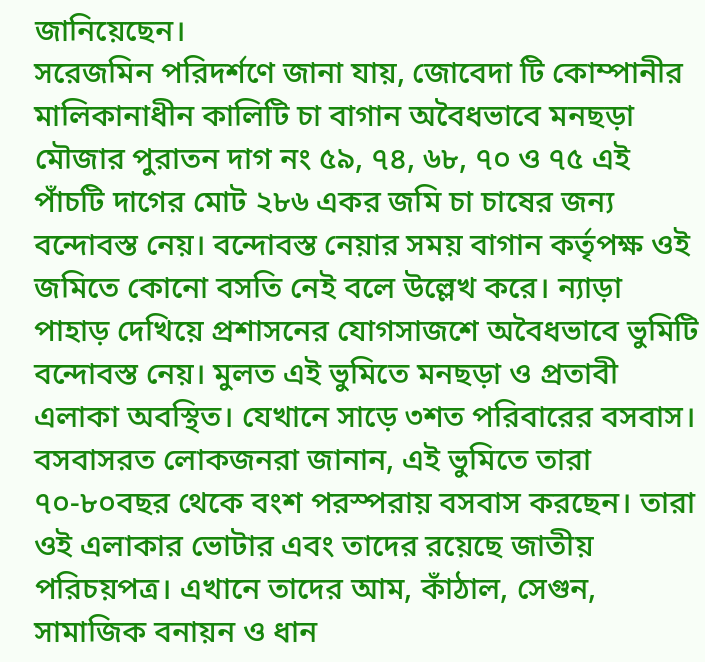জানিয়েছেন।
সরেজমিন পরিদর্শণে জানা যায়, জোবেদা টি কোম্পানীর মালিকানাধীন কালিটি চা বাগান অবৈধভাবে মনছড়া মৌজার পুরাতন দাগ নং ৫৯, ৭৪, ৬৮, ৭০ ও ৭৫ এই পাঁচটি দাগের মোট ২৮৬ একর জমি চা চাষের জন্য বন্দোবস্ত নেয়। বন্দোবস্ত নেয়ার সময় বাগান কর্তৃপক্ষ ওই জমিতে কোনো বসতি নেই বলে উল্লেখ করে। ন্যাড়া পাহাড় দেখিয়ে প্রশাসনের যোগসাজশে অবৈধভাবে ভুমিটি বন্দোবস্ত নেয়। মুলত এই ভুমিতে মনছড়া ও প্রতাবী এলাকা অবস্থিত। যেখানে সাড়ে ৩শত পরিবারের বসবাস।
বসবাসরত লোকজনরা জানান, এই ভুমিতে তারা ৭০-৮০বছর থেকে বংশ পরস্পরায় বসবাস করছেন। তারা ওই এলাকার ভোটার এবং তাদের রয়েছে জাতীয় পরিচয়পত্র। এখানে তাদের আম, কাঁঠাল, সেগুন, সামাজিক বনায়ন ও ধান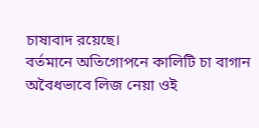চাষাবাদ রয়েছে।
বর্তমানে অতিগোপনে কালিটি চা বাগান অবৈধভাবে লিজ নেয়া ওই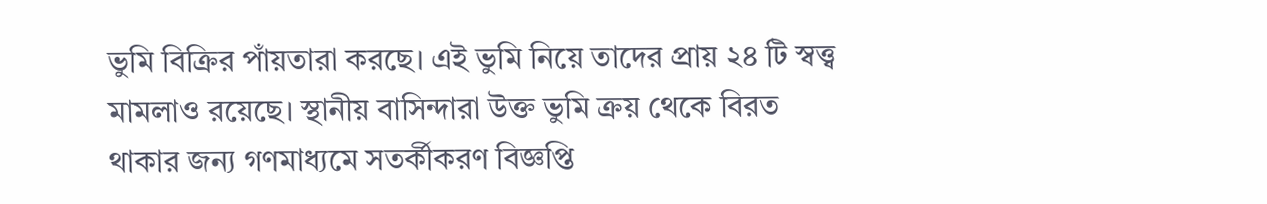ভুমি বিক্রির পাঁয়তারা করছে। এই ভুমি নিয়ে তাদের প্রায় ২৪ টি স্বত্ত্ব মামলাও রয়েছে। স্থানীয় বাসিন্দারা উক্ত ভুমি ক্রয় থেকে বিরত থাকার জন্য গণমাধ্যমে সতর্কীকরণ বিজ্ঞপ্তি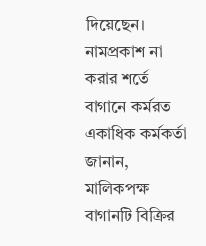দিয়েছেন।
নামপ্রকাশ না করার শর্তে বাগানে কর্মরত একাধিক কর্মকর্তা জানান, মালিকপক্ষ বাগানটি বিক্রির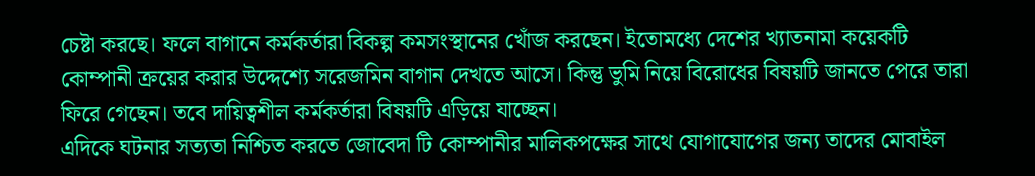চেষ্টা করছে। ফলে বাগানে কর্মকর্তারা বিকল্প কমসংস্থানের খোঁজ করছেন। ইতোমধ্যে দেশের খ্যাতনামা কয়েকটি কোম্পানী ক্রয়ের করার উদ্দেশ্যে সরেজমিন বাগান দেখতে আসে। কিন্তু ভুমি নিয়ে বিরোধের বিষয়টি জানতে পেরে তারা ফিরে গেছেন। তবে দায়িত্বশীল কর্মকর্তারা বিষয়টি এড়িয়ে যাচ্ছেন।
এদিকে ঘটনার সত্যতা নিশ্চিত করতে জোবেদা টি কোম্পানীর মালিকপক্ষের সাথে যোগাযোগের জন্য তাদের মোবাইল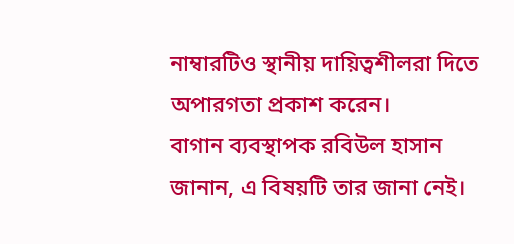নাম্বারটিও স্থানীয় দায়িত্বশীলরা দিতে অপারগতা প্রকাশ করেন।
বাগান ব্যবস্থাপক রবিউল হাসান জানান, এ বিষয়টি তার জানা নেই।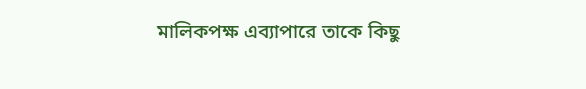মালিকপক্ষ এব্যাপারে তাকে কিছু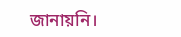জানায়নি।